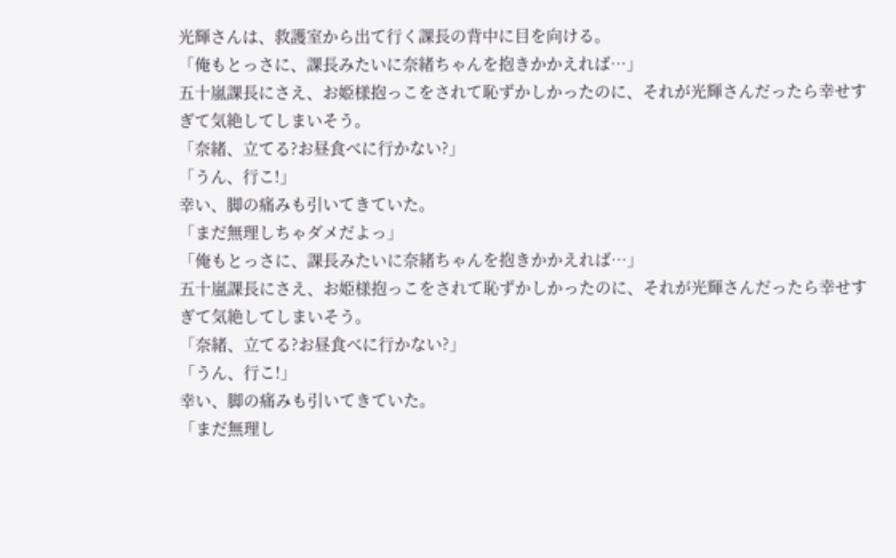光輝さんは、救護室から出て行く課長の背中に目を向ける。
「俺もとっさに、課長みたいに奈緒ちゃんを抱きかかえれば…」
五十嵐課長にさえ、お姫様抱っこをされて恥ずかしかったのに、それが光輝さんだったら幸せすぎて気絶してしまいそう。
「奈緒、立てる?お昼食べに行かない?」
「うん、行こ!」
幸い、脚の痛みも引いてきていた。
「まだ無理しちゃダメだよっ」
「俺もとっさに、課長みたいに奈緒ちゃんを抱きかかえれば…」
五十嵐課長にさえ、お姫様抱っこをされて恥ずかしかったのに、それが光輝さんだったら幸せすぎて気絶してしまいそう。
「奈緒、立てる?お昼食べに行かない?」
「うん、行こ!」
幸い、脚の痛みも引いてきていた。
「まだ無理し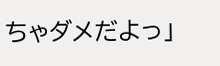ちゃダメだよっ」